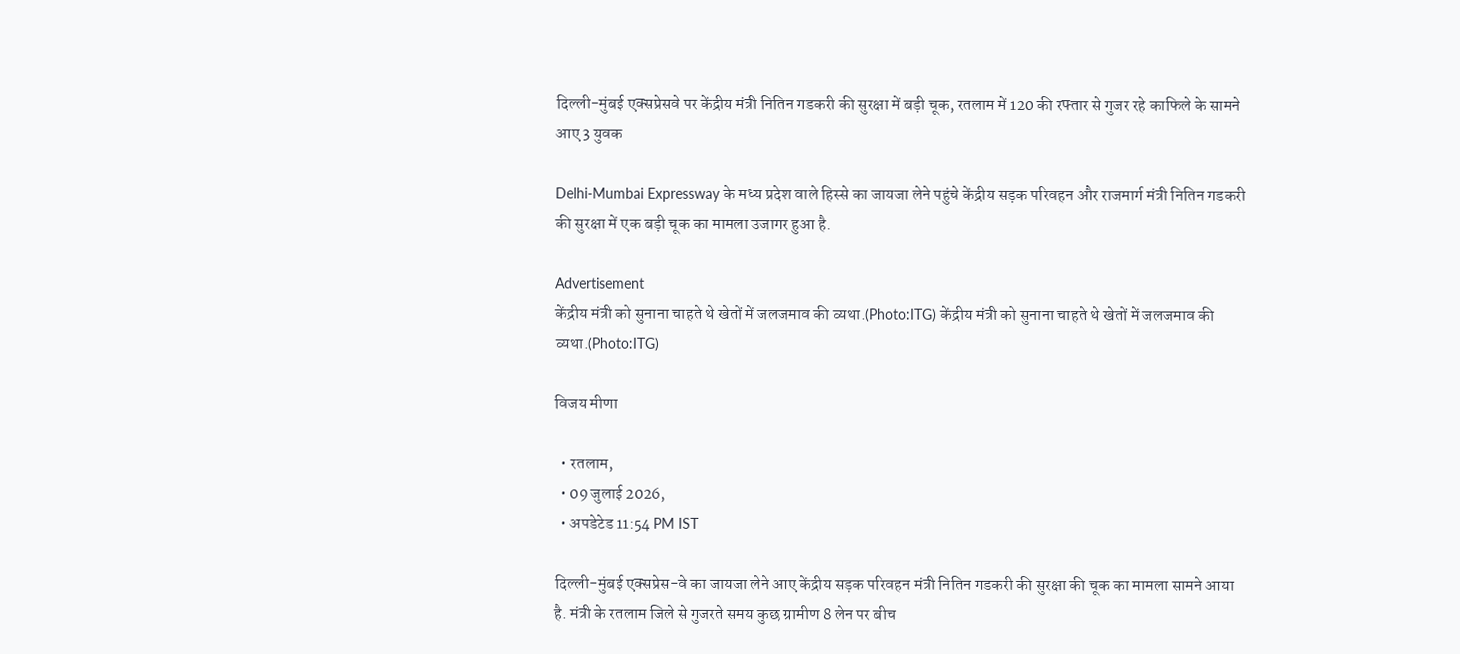दिल्ली-मुंबई एक्सप्रेसवे पर केंद्रीय मंत्री नितिन गडकरी की सुरक्षा में बड़ी चूक, रतलाम में 120 की रफ्तार से गुजर रहे काफिले के सामने आए 3 युवक

Delhi-Mumbai Expressway के मध्य प्रदेश वाले हिस्से का जायजा लेने पहुंचे केंद्रीय सड़क परिवहन और राजमार्ग मंत्री नितिन गडकरी की सुरक्षा में एक बड़ी चूक का मामला उजागर हुआ है.

Advertisement
केंद्रीय मंत्री को सुनाना चाहते थे खेतों में जलजमाव की व्यथा.(Photo:ITG) केंद्रीय मंत्री को सुनाना चाहते थे खेतों में जलजमाव की व्यथा.(Photo:ITG)

विजय मीणा

  • रतलाम,
  • 09 जुलाई 2026,
  • अपडेटेड 11:54 PM IST

दिल्ली-मुंबई एक्सप्रेस-वे का जायजा लेने आए केंद्रीय सड़क परिवहन मंत्री नितिन गडकरी की सुरक्षा की चूक का मामला सामने आया है. मंत्री के रतलाम जिले से गुजरते समय कुछ ग्रामीण 8 लेन पर बीच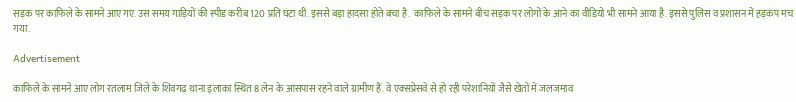सड़क पर काफिले के सामने आए गए. उस समय गाड़ियों की स्पीड करीब 120 प्रति घंटा थी. इससे बड़ा हादसा होते बचा है.  काफिले के सामने बीच सड़क पर लोगों के आने का वीडियो भी सामने आया है. इससे पुलिस व प्रशासन में हड़कंप मच गया.

Advertisement

काफिले के सामने आए लोग रतलाम जिले के शिवगढ़ थाना इलाका स्थित 8 लेन के आसपास रहने वाले ग्रामीण हैं. वे एक्सप्रेसवे से हो रही परेशानियों जैसे खेतों में जलजमाव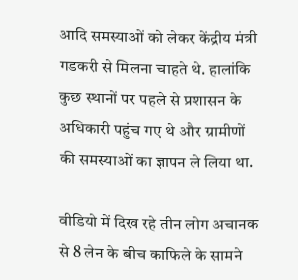आदि समस्याओं को लेकर केंद्रीय मंत्री गडकरी से मिलना चाहते थे. हालांकि कुछ स्थानों पर पहले से प्रशासन के अधिकारी पहुंच गए थे और ग्रामीणों की समस्याओं का ज्ञापन ले लिया था.

वीडियो में दिख रहे तीन लोग अचानक से 8 लेन के बीच काफिले के सामने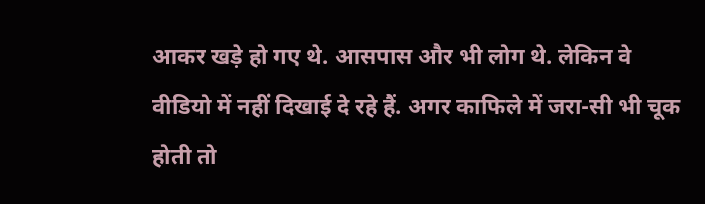आकर खड़े हो गए थे. आसपास और भी लोग थे. लेकिन वे वीडियो में नहीं दिखाई दे रहे हैं. अगर काफिले में जरा-सी भी चूक होती तो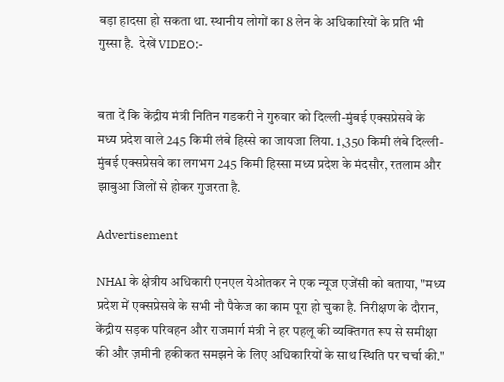बड़ा हादसा हो सकता था. स्थानीय लोगों का 8 लेन के अधिकारियों के प्रति भी गुस्सा है.  देखें VIDEO:-


बता दें कि केंद्रीय मंत्री नितिन गडकरी ने गुरुवार को दिल्ली-मुंबई एक्सप्रेसवे के मध्य प्रदेश वाले 245 किमी लंबे हिस्से का जायजा लिया. 1,350 किमी लंबे दिल्ली-मुंबई एक्सप्रेसवे का लगभग 245 किमी हिस्सा मध्य प्रदेश के मंदसौर, रतलाम और झाबुआ जिलों से होकर गुजरता है.

Advertisement

NHAI के क्षेत्रीय अधिकारी एनएल येओतकर ने एक न्यूज एजेंसी को बताया, "मध्य प्रदेश में एक्सप्रेसवे के सभी नौ पैकेज का काम पूरा हो चुका है. निरीक्षण के दौरान, केंद्रीय सड़क परिवहन और राजमार्ग मंत्री ने हर पहलू की व्यक्तिगत रूप से समीक्षा की और ज़मीनी हकीकत समझने के लिए अधिकारियों के साथ स्थिति पर चर्चा की."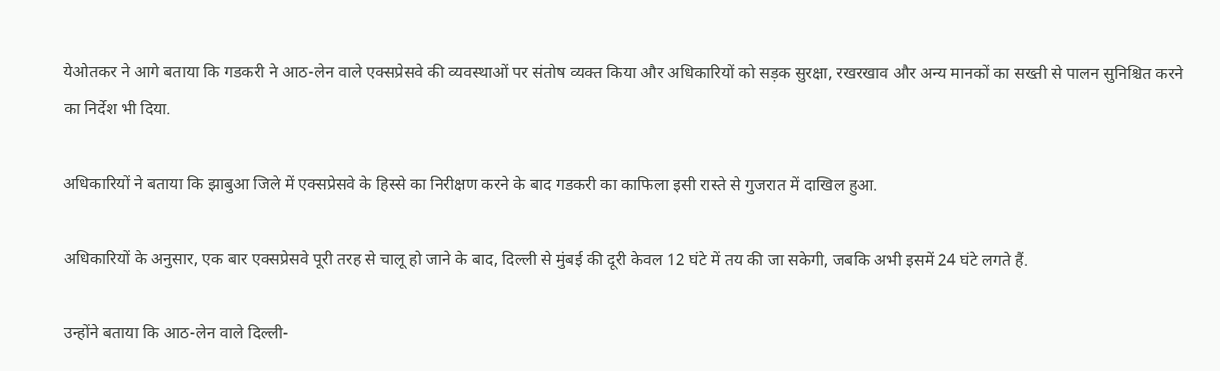येओतकर ने आगे बताया कि गडकरी ने आठ-लेन वाले एक्सप्रेसवे की व्यवस्थाओं पर संतोष व्यक्त किया और अधिकारियों को सड़क सुरक्षा, रखरखाव और अन्य मानकों का सख्ती से पालन सुनिश्चित करने का निर्देश भी दिया.

अधिकारियों ने बताया कि झाबुआ जिले में एक्सप्रेसवे के हिस्से का निरीक्षण करने के बाद गडकरी का काफिला इसी रास्ते से गुजरात में दाखिल हुआ.

अधिकारियों के अनुसार, एक बार एक्सप्रेसवे पूरी तरह से चालू हो जाने के बाद, दिल्ली से मुंबई की दूरी केवल 12 घंटे में तय की जा सकेगी, जबकि अभी इसमें 24 घंटे लगते हैं.

उन्होंने बताया कि आठ-लेन वाले दिल्ली-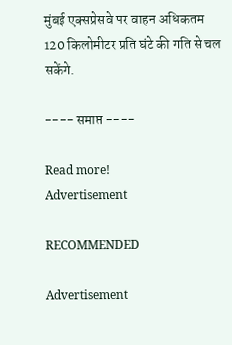मुंबई एक्सप्रेसवे पर वाहन अधिकतम 120 किलोमीटर प्रति घंटे की गति से चल सकेंगे.

---- समाप्त ----

Read more!
Advertisement

RECOMMENDED

Advertisement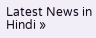Latest News in Hindi »